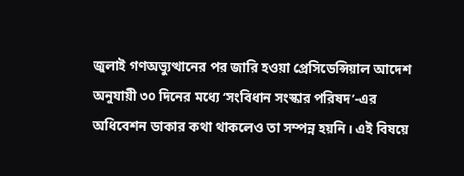জুলাই গণঅভ্যুত্থানের পর জারি হওয়া প্রেসিডেন্সিয়াল আদেশ অনুযায়ী ৩০ দিনের মধ্যে ‘সংবিধান সংস্কার পরিষদ’-এর অধিবেশন ডাকার কথা থাকলেও তা সম্পন্ন হয়নি। এই বিষয়ে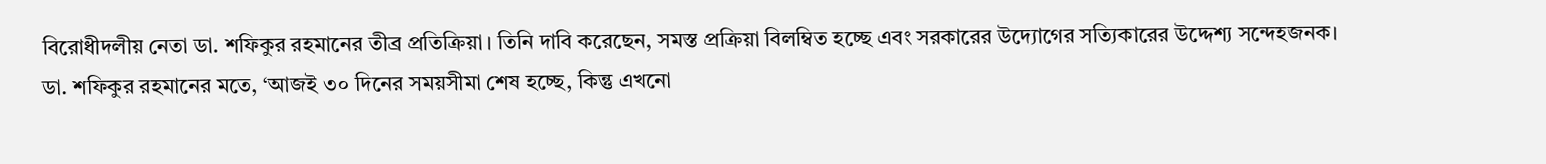বিরোধীদলীয় নেতা ডা. শফিকুর রহমানের তীব্র প্রতিক্রিয়া। তিনি দাবি করেছেন, সমস্ত প্রক্রিয়া বিলম্বিত হচ্ছে এবং সরকারের উদ্যোগের সত্যিকারের উদ্দেশ্য সন্দেহজনক।
ডা. শফিকুর রহমানের মতে, ‘আজই ৩০ দিনের সময়সীমা শেষ হচ্ছে, কিন্তু এখনো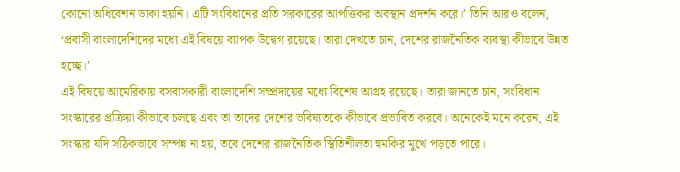কোনো অধিবেশন ডাকা হয়নি। এটি সংবিধানের প্রতি সরকারের আপত্তিকর অবস্থান প্রদর্শন করে।’ তিনি আরও বলেন, ‘প্রবাসী বাংলাদেশিদের মধ্যে এই বিষয়ে ব্যাপক উদ্বেগ রয়েছে। তারা দেখতে চান, দেশের রাজনৈতিক ব্যবস্থা কীভাবে উন্নত হচ্ছে।’
এই বিষয়ে আমেরিকায় বসবাসকারী বাংলাদেশি সম্প্রদায়ের মধ্যে বিশেষ আগ্রহ রয়েছে। তারা জানতে চান, সংবিধান সংস্কারের প্রক্রিয়া কীভাবে চলছে এবং তা তাদের দেশের ভবিষ্যতকে কীভাবে প্রভাবিত করবে। অনেকেই মনে করেন, এই সংস্কার যদি সঠিকভাবে সম্পন্ন না হয়, তবে দেশের রাজনৈতিক স্থিতিশীলতা হুমকির মুখে পড়তে পারে।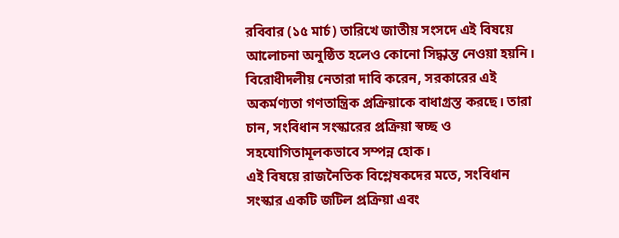রবিবার (১৫ মার্চ) তারিখে জাতীয় সংসদে এই বিষয়ে আলোচনা অনুষ্ঠিত হলেও কোনো সিদ্ধান্ত নেওয়া হয়নি। বিরোধীদলীয় নেতারা দাবি করেন, সরকারের এই অকর্মণ্যতা গণতান্ত্রিক প্রক্রিয়াকে বাধাগ্রস্ত করছে। তারা চান, সংবিধান সংস্কারের প্রক্রিয়া স্বচ্ছ ও সহযোগিতামূলকভাবে সম্পন্ন হোক।
এই বিষয়ে রাজনৈতিক বিশ্লেষকদের মতে, সংবিধান সংস্কার একটি জটিল প্রক্রিয়া এবং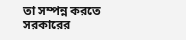তা সম্পন্ন করতে সরকারের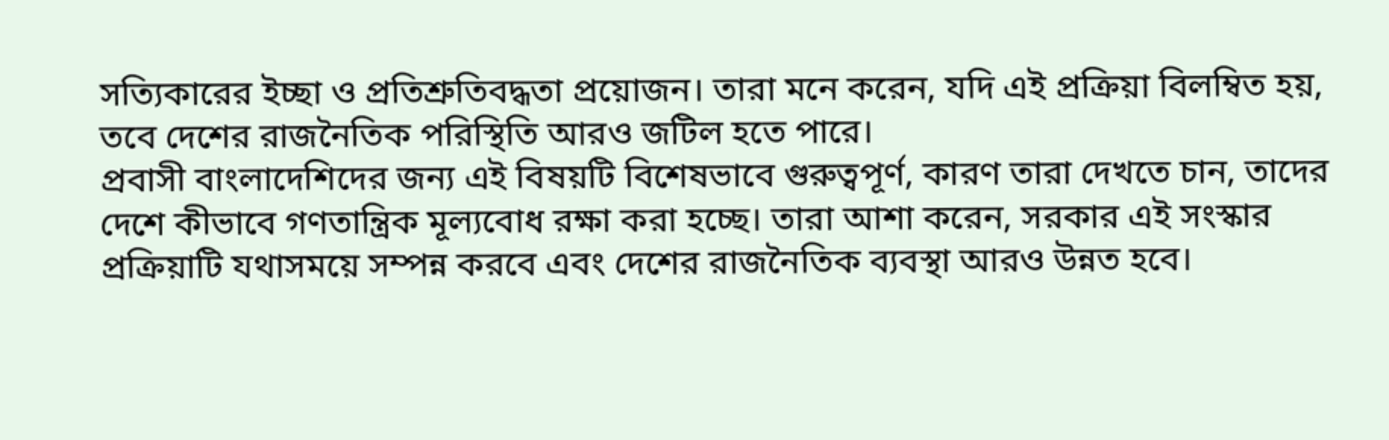সত্যিকারের ইচ্ছা ও প্রতিশ্রুতিবদ্ধতা প্রয়োজন। তারা মনে করেন, যদি এই প্রক্রিয়া বিলম্বিত হয়, তবে দেশের রাজনৈতিক পরিস্থিতি আরও জটিল হতে পারে।
প্রবাসী বাংলাদেশিদের জন্য এই বিষয়টি বিশেষভাবে গুরুত্বপূর্ণ, কারণ তারা দেখতে চান, তাদের দেশে কীভাবে গণতান্ত্রিক মূল্যবোধ রক্ষা করা হচ্ছে। তারা আশা করেন, সরকার এই সংস্কার প্রক্রিয়াটি যথাসময়ে সম্পন্ন করবে এবং দেশের রাজনৈতিক ব্যবস্থা আরও উন্নত হবে।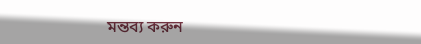মন্তব্য করুন